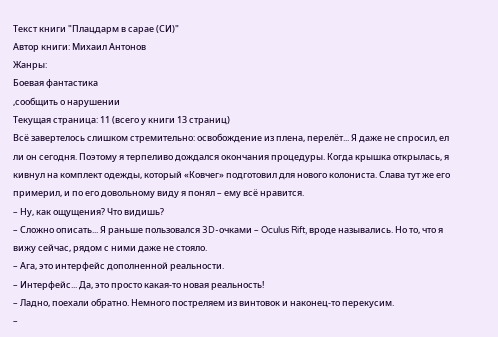Текст книги "Плацдарм в сарае (СИ)"
Автор книги: Михаил Антонов
Жанры:
Боевая фантастика
,сообщить о нарушении
Текущая страница: 11 (всего у книги 13 страниц)
Всё завертелось слишком стремительно: освобождение из плена, перелёт... Я даже не спросил, ел ли он сегодня. Поэтому я терпеливо дождался окончания процедуры. Когда крышка открылась, я кивнул на комплект одежды, который «Ковчег» подготовил для нового колониста. Слава тут же его примерил, и по его довольному виду я понял – ему всё нравится.
– Ну, как ощущения? Что видишь?
– Сложно описать... Я раньше пользовался 3D-очками – Oculus Rift, вроде назывались. Но то, что я вижу сейчас, рядом с ними даже не стояло.
– Ага, это интерфейс дополненной реальности.
– Интерфейс... Да, это просто какая-то новая реальность!
– Ладно, поехали обратно. Немного постреляем из винтовок и наконец-то перекусим.
–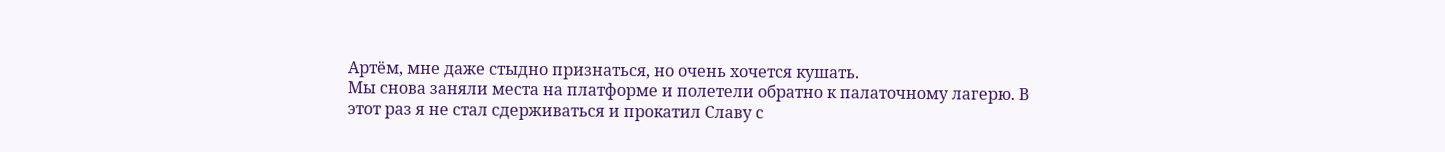Артём, мне даже стыдно признаться, но очень хочется кушать.
Мы снова заняли места на платформе и полетели обратно к палаточному лагерю. В этот раз я не стал сдерживаться и прокатил Славу с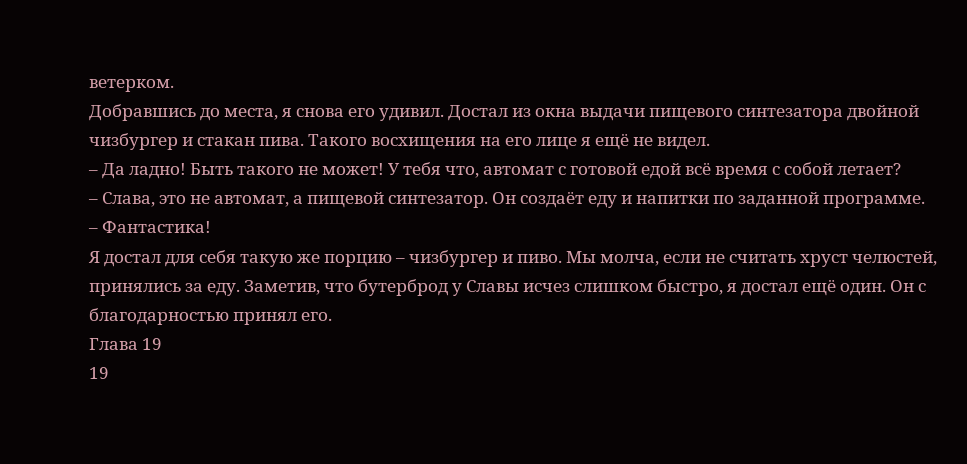ветерком.
Добравшись до места, я снова его удивил. Достал из окна выдачи пищевого синтезатора двойной чизбургер и стакан пива. Такого восхищения на его лице я ещё не видел.
– Да ладно! Быть такого не может! У тебя что, автомат с готовой едой всё время с собой летает?
– Слава, это не автомат, а пищевой синтезатор. Он создаёт еду и напитки по заданной программе.
– Фантастика!
Я достал для себя такую же порцию – чизбургер и пиво. Мы молча, если не считать хруст челюстей, принялись за еду. Заметив, что бутерброд у Славы исчез слишком быстро, я достал ещё один. Он с благодарностью принял его.
Глава 19
19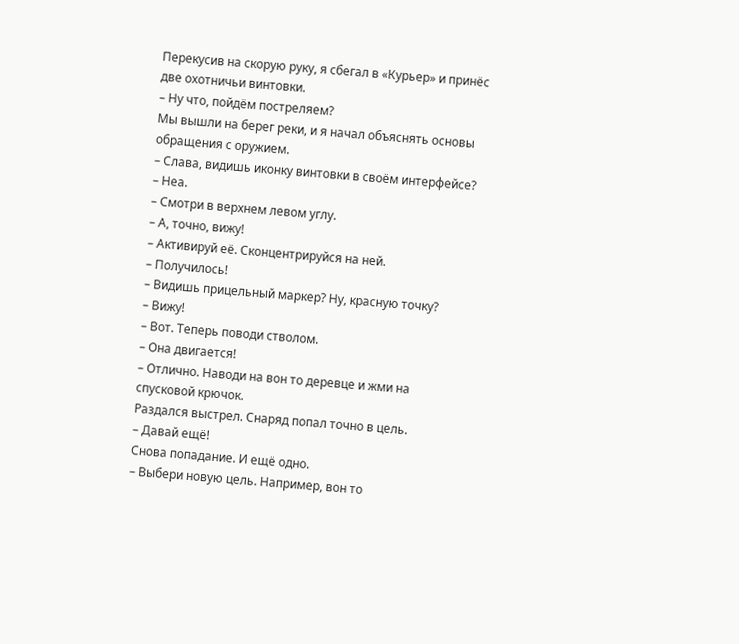Перекусив на скорую руку, я сбегал в «Курьер» и принёс две охотничьи винтовки.
– Ну что, пойдём постреляем?
Мы вышли на берег реки, и я начал объяснять основы обращения с оружием.
– Слава, видишь иконку винтовки в своём интерфейсе?
– Неа.
– Смотри в верхнем левом углу.
– А, точно, вижу!
– Активируй её. Сконцентрируйся на ней.
– Получилось!
– Видишь прицельный маркер? Ну, красную точку?
– Вижу!
– Вот. Теперь поводи стволом.
– Она двигается!
– Отлично. Наводи на вон то деревце и жми на спусковой крючок.
Раздался выстрел. Снаряд попал точно в цель.
– Давай ещё!
Снова попадание. И ещё одно.
– Выбери новую цель. Например, вон то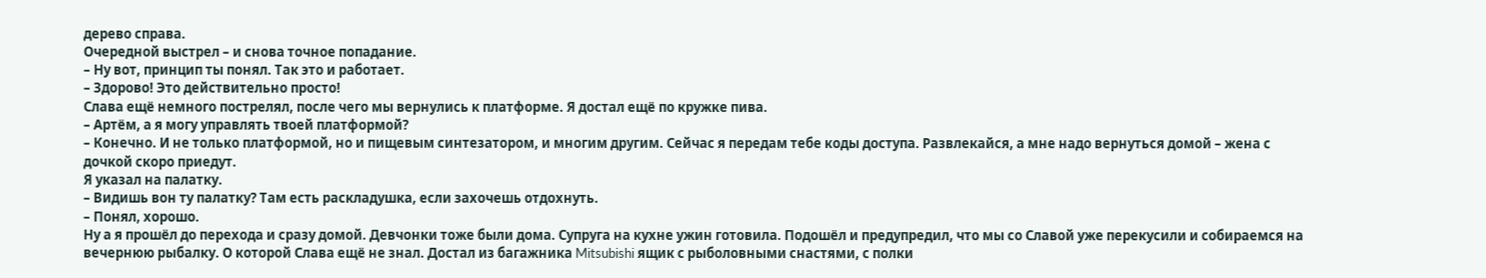дерево справа.
Очередной выстрел – и снова точное попадание.
– Ну вот, принцип ты понял. Так это и работает.
– Здорово! Это действительно просто!
Слава ещё немного пострелял, после чего мы вернулись к платформе. Я достал ещё по кружке пива.
– Артём, а я могу управлять твоей платформой?
– Конечно. И не только платформой, но и пищевым синтезатором, и многим другим. Сейчас я передам тебе коды доступа. Развлекайся, а мне надо вернуться домой – жена с дочкой скоро приедут.
Я указал на палатку.
– Видишь вон ту палатку? Там есть раскладушка, если захочешь отдохнуть.
– Понял, хорошо.
Ну а я прошёл до перехода и сразу домой. Девчонки тоже были дома. Супруга на кухне ужин готовила. Подошёл и предупредил, что мы со Славой уже перекусили и собираемся на вечернюю рыбалку. О которой Слава ещё не знал. Достал из багажника Mitsubishi ящик с рыболовными снастями, с полки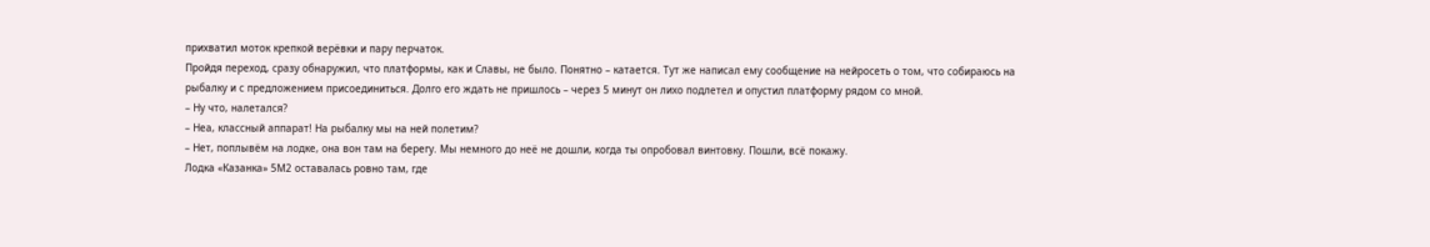прихватил моток крепкой верёвки и пару перчаток.
Пройдя переход, сразу обнаружил, что платформы, как и Славы, не было. Понятно – катается. Тут же написал ему сообщение на нейросеть о том, что собираюсь на рыбалку и с предложением присоединиться. Долго его ждать не пришлось – через 5 минут он лихо подлетел и опустил платформу рядом со мной.
– Ну что, налетался?
– Неа, классный аппарат! На рыбалку мы на ней полетим?
– Нет, поплывём на лодке, она вон там на берегу. Мы немного до неё не дошли, когда ты опробовал винтовку. Пошли, всё покажу.
Лодка «Казанка» 5М2 оставалась ровно там, где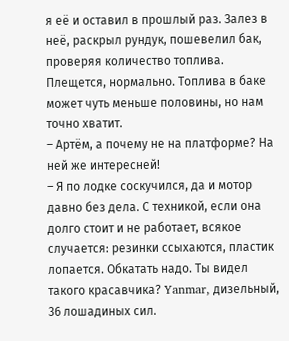я её и оставил в прошлый раз. Залез в неё, раскрыл рундук, пошевелил бак, проверяя количество топлива. Плещется, нормально. Топлива в баке может чуть меньше половины, но нам точно хватит.
– Артём, а почему не на платформе? На ней же интересней!
– Я по лодке соскучился, да и мотор давно без дела. С техникой, если она долго стоит и не работает, всякое случается: резинки ссыхаются, пластик лопается. Обкатать надо. Ты видел такого красавчика? Yanmar, дизельный, 36 лошадиных сил.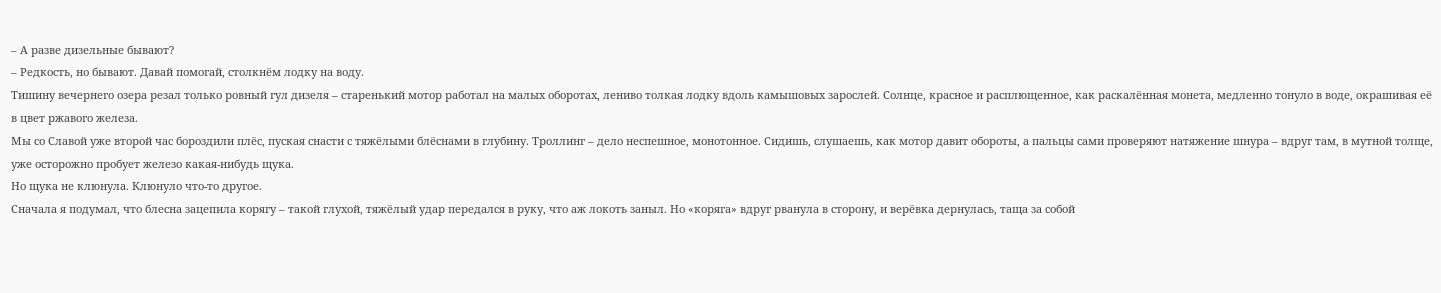– А разве дизельные бывают?
– Редкость, но бывают. Давай помогай, столкнём лодку на воду.
Тишину вечернего озера резал только ровный гул дизеля – старенький мотор работал на малых оборотах, лениво толкая лодку вдоль камышовых зарослей. Солнце, красное и расплющенное, как раскалённая монета, медленно тонуло в воде, окрашивая её в цвет ржавого железа.
Мы со Славой уже второй час бороздили плёс, пуская снасти с тяжёлыми блёснами в глубину. Троллинг – дело неспешное, монотонное. Сидишь, слушаешь, как мотор давит обороты, а пальцы сами проверяют натяжение шнура – вдруг там, в мутной толще, уже осторожно пробует железо какая-нибудь щука.
Но щука не клюнула. Клюнуло что-то другое.
Сначала я подумал, что блесна зацепила корягу – такой глухой, тяжёлый удар передался в руку, что аж локоть заныл. Но «коряга» вдруг рванула в сторону, и верёвка дернулась, таща за собой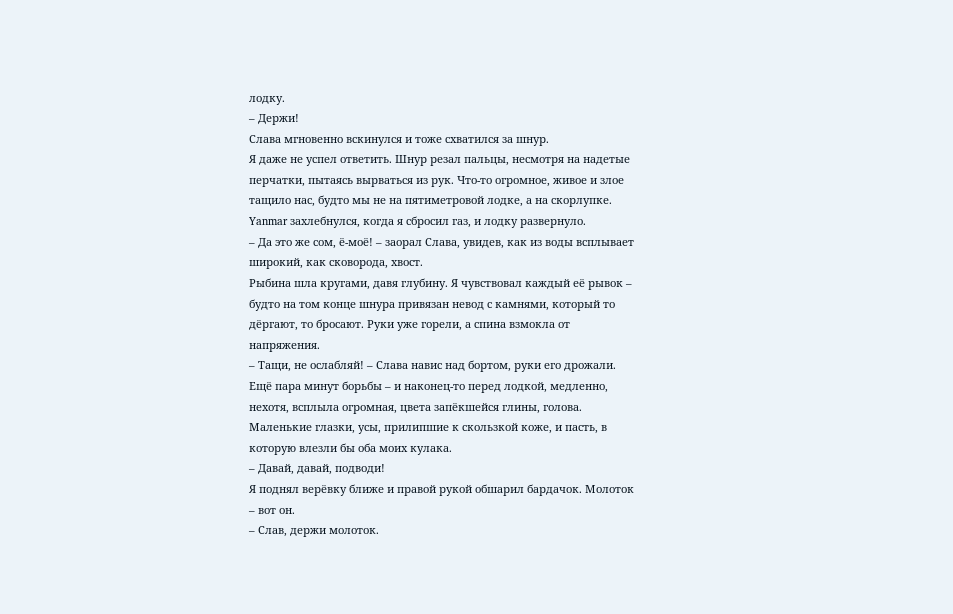лодку.
– Держи!
Слава мгновенно вскинулся и тоже схватился за шнур.
Я даже не успел ответить. Шнур резал пальцы, несмотря на надетые перчатки, пытаясь вырваться из рук. Что-то огромное, живое и злое тащило нас, будто мы не на пятиметровой лодке, а на скорлупке. Yanmar захлебнулся, когда я сбросил газ, и лодку развернуло.
– Да это же сом, ё-моё! – заорал Слава, увидев, как из воды всплывает широкий, как сковорода, хвост.
Рыбина шла кругами, давя глубину. Я чувствовал каждый её рывок – будто на том конце шнура привязан невод с камнями, который то дёргают, то бросают. Руки уже горели, а спина взмокла от напряжения.
– Тащи, не ослабляй! – Слава навис над бортом, руки его дрожали.
Ещё пара минут борьбы – и наконец-то перед лодкой, медленно, нехотя, всплыла огромная, цвета запёкшейся глины, голова. Маленькие глазки, усы, прилипшие к скользкой коже, и пасть, в которую влезли бы оба моих кулака.
– Давай, давай, подводи!
Я поднял верёвку ближе и правой рукой обшарил бардачок. Молоток – вот он.
– Слав, держи молоток.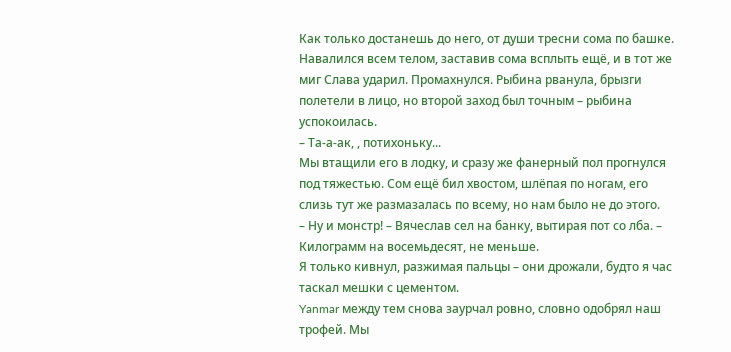Как только достанешь до него, от души тресни сома по башке.
Навалился всем телом, заставив сома всплыть ещё, и в тот же миг Слава ударил. Промахнулся. Рыбина рванула, брызги полетели в лицо, но второй заход был точным – рыбина успокоилась.
– Та-а-ак, , потихоньку...
Мы втащили его в лодку, и сразу же фанерный пол прогнулся под тяжестью. Сом ещё бил хвостом, шлёпая по ногам, его слизь тут же размазалась по всему, но нам было не до этого.
– Ну и монстр! – Вячеслав сел на банку, вытирая пот со лба. – Килограмм на восемьдесят, не меньше.
Я только кивнул, разжимая пальцы – они дрожали, будто я час таскал мешки с цементом.
Yanmar между тем снова заурчал ровно, словно одобрял наш трофей. Мы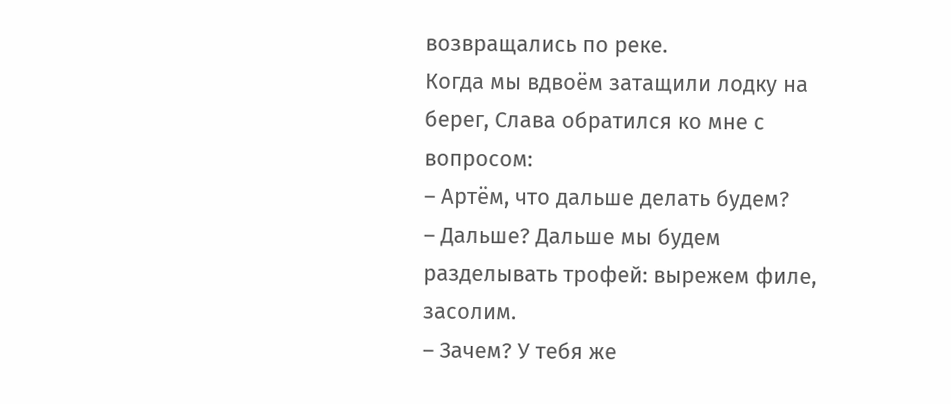возвращались по реке.
Когда мы вдвоём затащили лодку на берег, Слава обратился ко мне с вопросом:
– Артём, что дальше делать будем?
– Дальше? Дальше мы будем разделывать трофей: вырежем филе, засолим.
– Зачем? У тебя же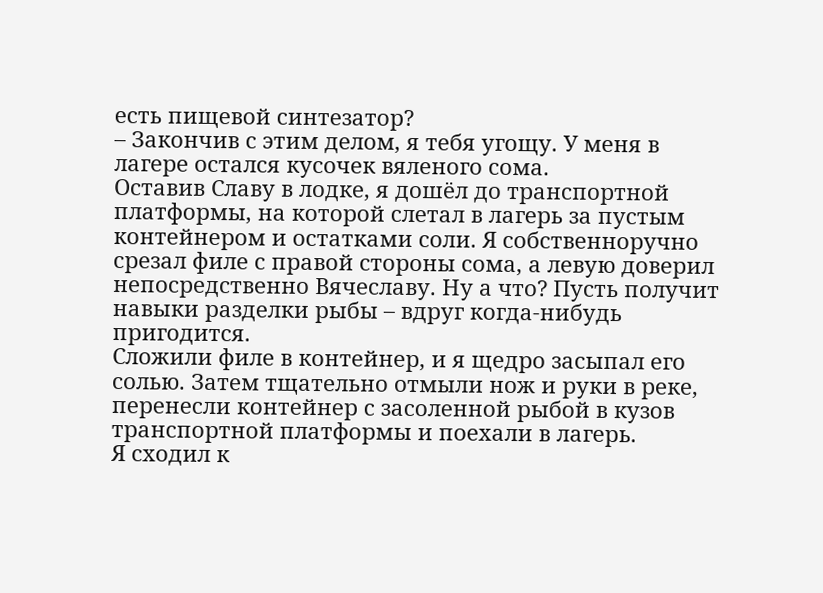есть пищевой синтезатор?
– Закончив с этим делом, я тебя угощу. У меня в лагере остался кусочек вяленого сома.
Оставив Славу в лодке, я дошёл до транспортной платформы, на которой слетал в лагерь за пустым контейнером и остатками соли. Я собственноручно срезал филе с правой стороны сома, а левую доверил непосредственно Вячеславу. Ну а что? Пусть получит навыки разделки рыбы – вдруг когда-нибудь пригодится.
Сложили филе в контейнер, и я щедро засыпал его солью. Затем тщательно отмыли нож и руки в реке, перенесли контейнер с засоленной рыбой в кузов транспортной платформы и поехали в лагерь.
Я сходил к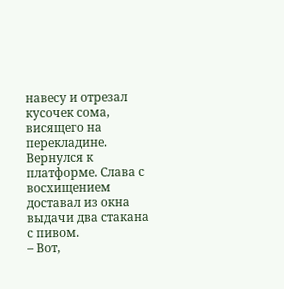навесу и отрезал кусочек сома, висящего на перекладине. Вернулся к платформе. Слава с восхищением доставал из окна выдачи два стакана с пивом.
– Вот,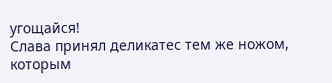угощайся!
Слава принял деликатес тем же ножом, которым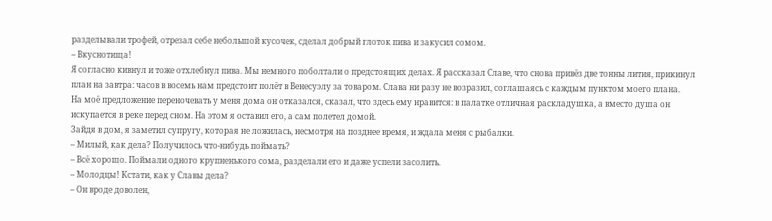разделывали трофей, отрезал себе небольшой кусочек, сделал добрый глоток пива и закусил сомом.
– Вкуснотища!
Я согласно кивнул и тоже отхлебнул пива. Мы немного поболтали о предстоящих делах. Я рассказал Славе, что снова привёз две тонны лития, прикинул план на завтра: часов в восемь нам предстоит полёт в Венесуэлу за товаром. Слава ни разу не возразил, соглашаясь с каждым пунктом моего плана.
На моё предложение переночевать у меня дома он отказался, сказал, что здесь ему нравится: в палатке отличная раскладушка, а вместо душа он искупается в реке перед сном. На этом я оставил его, а сам полетел домой.
Зайдя в дом, я заметил супругу, которая не ложилась, несмотря на позднее время, и ждала меня с рыбалки.
– Милый, как дела? Получилось что-нибудь поймать?
– Всё хорошо. Поймали одного крупненького сома, разделали его и даже успели засолить.
– Молодцы! Кстати, как у Славы дела?
– Он вроде доволен,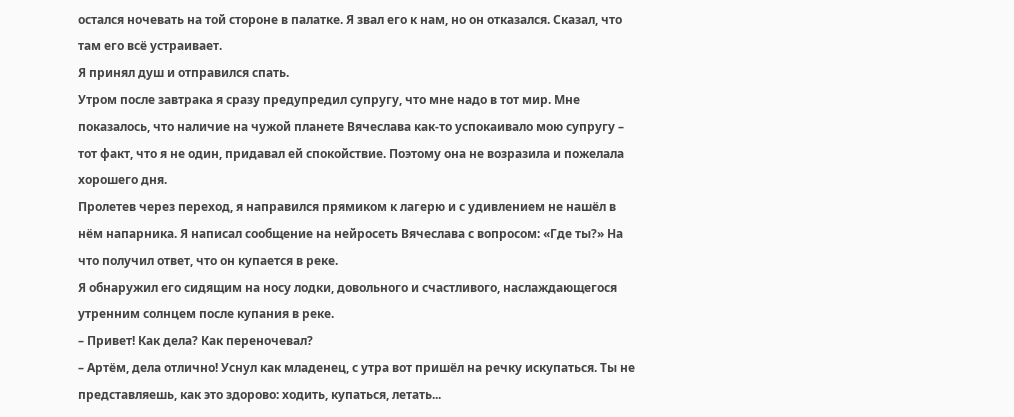остался ночевать на той стороне в палатке. Я звал его к нам, но он отказался. Сказал, что там его всё устраивает.
Я принял душ и отправился спать.
Утром после завтрака я сразу предупредил супругу, что мне надо в тот мир. Мне показалось, что наличие на чужой планете Вячеслава как-то успокаивало мою супругу – тот факт, что я не один, придавал ей спокойствие. Поэтому она не возразила и пожелала хорошего дня.
Пролетев через переход, я направился прямиком к лагерю и с удивлением не нашёл в нём напарника. Я написал сообщение на нейросеть Вячеслава с вопросом: «Где ты?» На что получил ответ, что он купается в реке.
Я обнаружил его сидящим на носу лодки, довольного и счастливого, наслаждающегося утренним солнцем после купания в реке.
– Привет! Как дела? Как переночевал?
– Артём, дела отлично! Уснул как младенец, с утра вот пришёл на речку искупаться. Ты не представляешь, как это здорово: ходить, купаться, летать...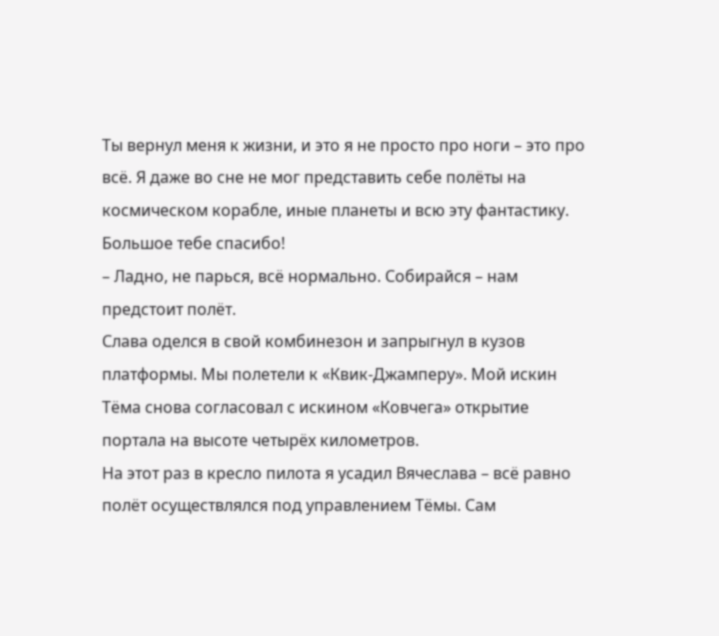Ты вернул меня к жизни, и это я не просто про ноги – это про всё. Я даже во сне не мог представить себе полёты на космическом корабле, иные планеты и всю эту фантастику. Большое тебе спасибо!
– Ладно, не парься, всё нормально. Собирайся – нам предстоит полёт.
Слава оделся в свой комбинезон и запрыгнул в кузов платформы. Мы полетели к «Квик-Джамперу». Мой искин Тёма снова согласовал с искином «Ковчега» открытие портала на высоте четырёх километров.
На этот раз в кресло пилота я усадил Вячеслава – всё равно полёт осуществлялся под управлением Тёмы. Сам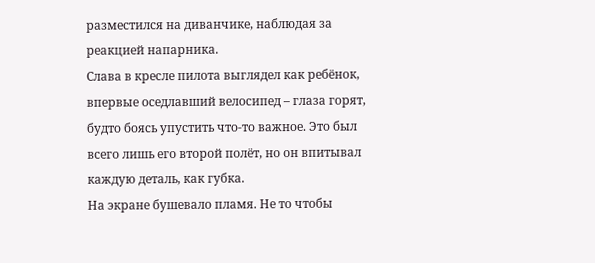разместился на диванчике, наблюдая за реакцией напарника.
Слава в кресле пилота выглядел как ребёнок, впервые оседлавший велосипед – глаза горят, будто боясь упустить что-то важное. Это был всего лишь его второй полёт, но он впитывал каждую деталь, как губка.
На экране бушевало пламя. Не то чтобы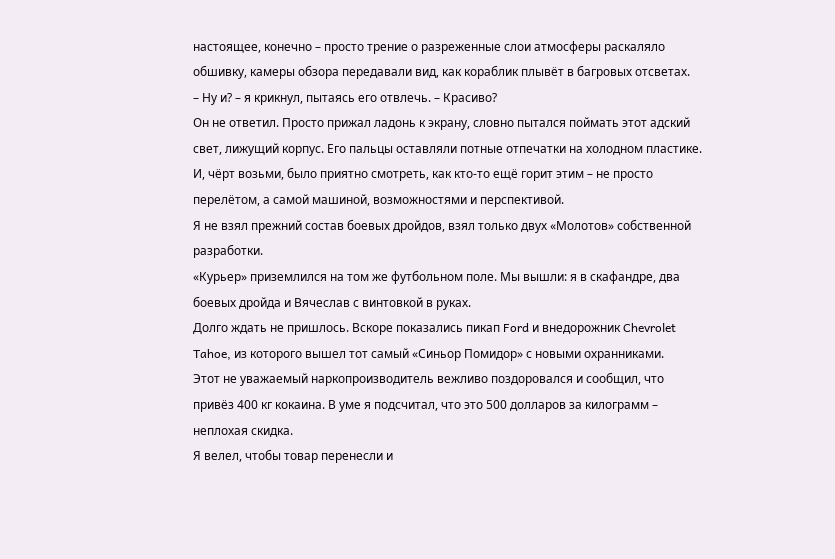настоящее, конечно – просто трение о разреженные слои атмосферы раскаляло обшивку, камеры обзора передавали вид, как кораблик плывёт в багровых отсветах.
– Ну и? – я крикнул, пытаясь его отвлечь. – Красиво?
Он не ответил. Просто прижал ладонь к экрану, словно пытался поймать этот адский свет, лижущий корпус. Его пальцы оставляли потные отпечатки на холодном пластике.
И, чёрт возьми, было приятно смотреть, как кто-то ещё горит этим – не просто перелётом, а самой машиной, возможностями и перспективой.
Я не взял прежний состав боевых дройдов, взял только двух «Молотов» собственной разработки.
«Курьер» приземлился на том же футбольном поле. Мы вышли: я в скафандре, два боевых дройда и Вячеслав с винтовкой в руках.
Долго ждать не пришлось. Вскоре показались пикап Ford и внедорожник Chevrolet Tahoe, из которого вышел тот самый «Синьор Помидор» с новыми охранниками.
Этот не уважаемый наркопроизводитель вежливо поздоровался и сообщил, что привёз 400 кг кокаина. В уме я подсчитал, что это 500 долларов за килограмм – неплохая скидка.
Я велел, чтобы товар перенесли и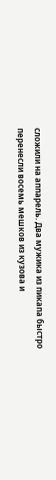сложили на аппарель. Два мужика из пикапа быстро перенесли восемь мешков из кузова и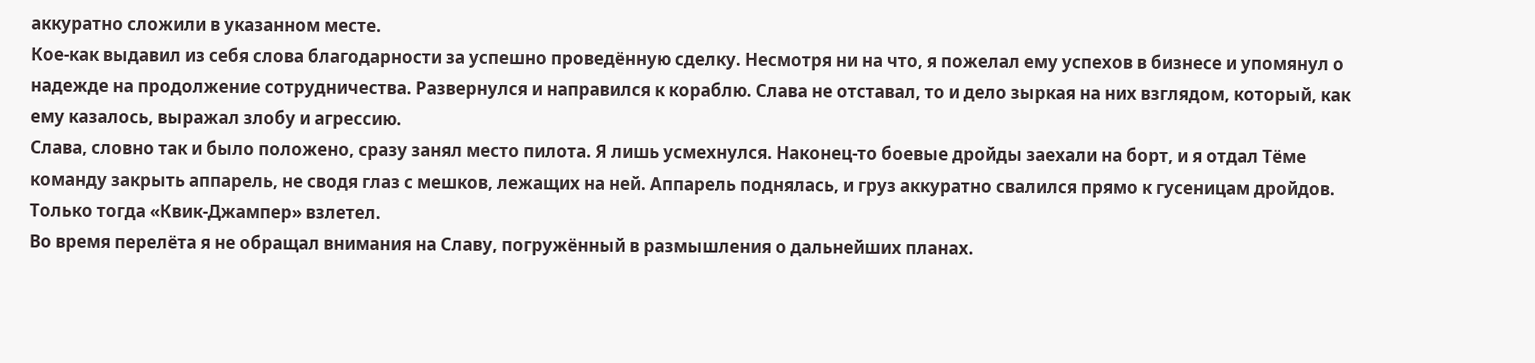аккуратно сложили в указанном месте.
Кое-как выдавил из себя слова благодарности за успешно проведённую сделку. Несмотря ни на что, я пожелал ему успехов в бизнесе и упомянул о надежде на продолжение сотрудничества. Развернулся и направился к кораблю. Слава не отставал, то и дело зыркая на них взглядом, который, как ему казалось, выражал злобу и агрессию.
Слава, словно так и было положено, сразу занял место пилота. Я лишь усмехнулся. Наконец-то боевые дройды заехали на борт, и я отдал Тёме команду закрыть аппарель, не сводя глаз с мешков, лежащих на ней. Аппарель поднялась, и груз аккуратно свалился прямо к гусеницам дройдов. Только тогда «Квик-Джампер» взлетел.
Во время перелёта я не обращал внимания на Славу, погружённый в размышления о дальнейших планах.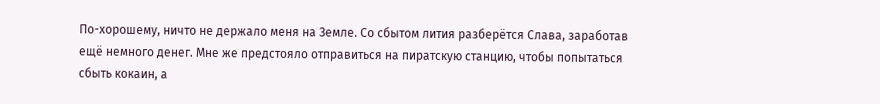По-хорошему, ничто не держало меня на Земле. Со сбытом лития разберётся Слава, заработав ещё немного денег. Мне же предстояло отправиться на пиратскую станцию, чтобы попытаться сбыть кокаин, а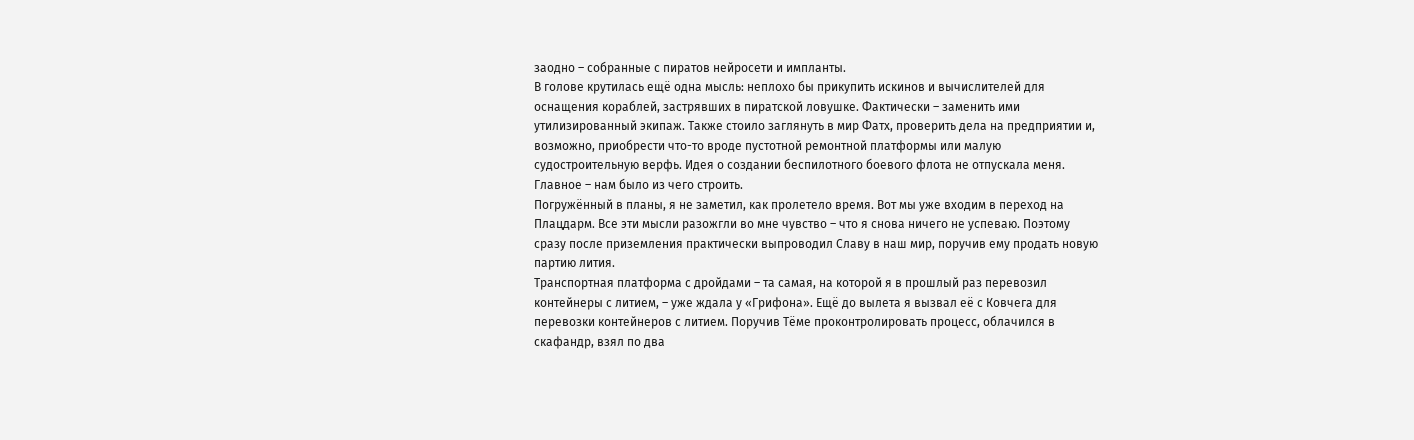заодно – собранные с пиратов нейросети и импланты.
В голове крутилась ещё одна мысль: неплохо бы прикупить искинов и вычислителей для оснащения кораблей, застрявших в пиратской ловушке. Фактически – заменить ими утилизированный экипаж. Также стоило заглянуть в мир Фатх, проверить дела на предприятии и, возможно, приобрести что-то вроде пустотной ремонтной платформы или малую судостроительную верфь. Идея о создании беспилотного боевого флота не отпускала меня. Главное – нам было из чего строить.
Погружённый в планы, я не заметил, как пролетело время. Вот мы уже входим в переход на Плацдарм. Все эти мысли разожгли во мне чувство – что я снова ничего не успеваю. Поэтому сразу после приземления практически выпроводил Славу в наш мир, поручив ему продать новую партию лития.
Транспортная платформа с дройдами – та самая, на которой я в прошлый раз перевозил контейнеры с литием, – уже ждала у «Грифона». Ещё до вылета я вызвал её с Ковчега для перевозки контейнеров с литием. Поручив Тёме проконтролировать процесс, облачился в скафандр, взял по два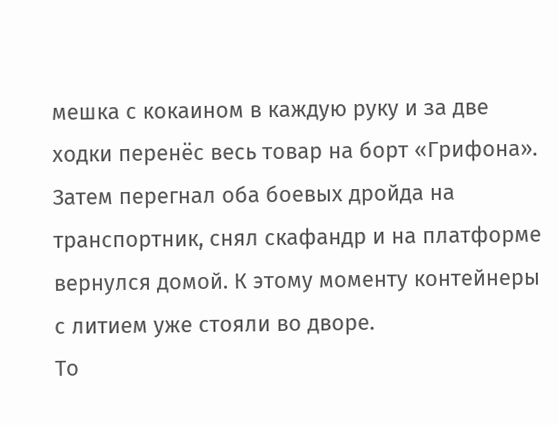мешка с кокаином в каждую руку и за две ходки перенёс весь товар на борт «Грифона». Затем перегнал оба боевых дройда на транспортник, снял скафандр и на платформе вернулся домой. К этому моменту контейнеры с литием уже стояли во дворе.
То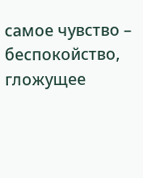самое чувство – беспокойство, гложущее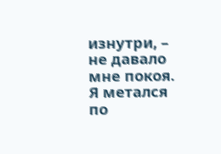изнутри, – не давало мне покоя. Я метался по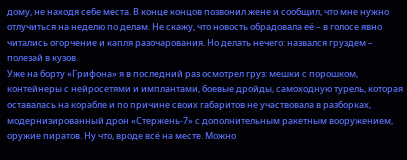дому, не находя себе места. В конце концов позвонил жене и сообщил, что мне нужно отлучиться на неделю по делам. Не скажу, что новость обрадовала её – в голосе явно читались огорчение и капля разочарования. Но делать нечего: назвался груздем – полезай в кузов.
Уже на борту «Грифона» я в последний раз осмотрел груз: мешки с порошком, контейнеры с нейросетями и имплантами, боевые дройды, самоходную турель, которая оставалась на корабле и по причине своих габаритов не участвовала в разборках, модернизированный дрон «Стержень-7» с дополнительным ракетным вооружением, оружие пиратов. Ну что, вроде всё на месте. Можно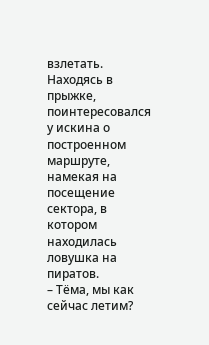взлетать.
Находясь в прыжке, поинтересовался у искина о построенном маршруте, намекая на посещение сектора, в котором находилась ловушка на пиратов.
– Тёма, мы как сейчас летим?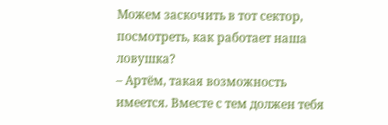Можем заскочить в тот сектор, посмотреть, как работает наша ловушка?
– Артём, такая возможность имеется. Вместе с тем должен тебя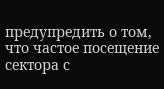предупредить о том, что частое посещение сектора с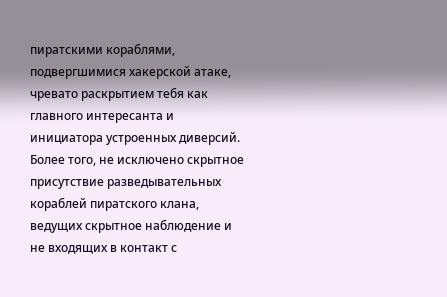пиратскими кораблями, подвергшимися хакерской атаке, чревато раскрытием тебя как главного интересанта и инициатора устроенных диверсий. Более того, не исключено скрытное присутствие разведывательных кораблей пиратского клана, ведущих скрытное наблюдение и не входящих в контакт с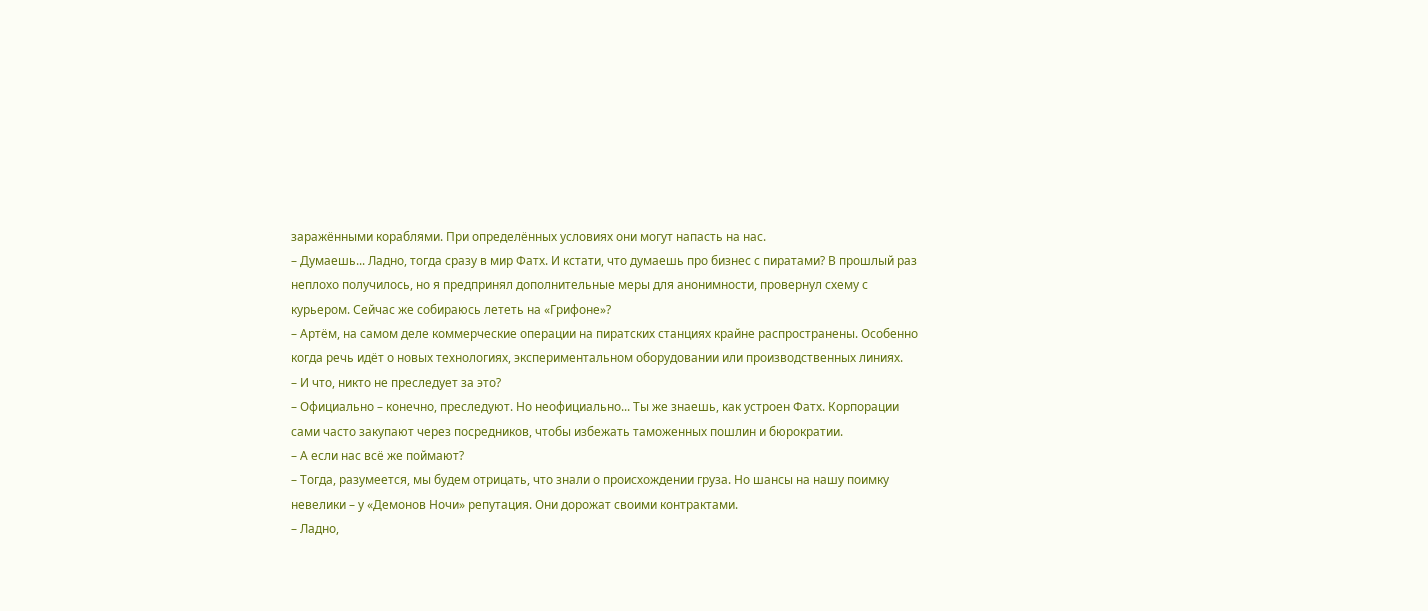заражёнными кораблями. При определённых условиях они могут напасть на нас.
– Думаешь... Ладно, тогда сразу в мир Фатх. И кстати, что думаешь про бизнес с пиратами? В прошлый раз неплохо получилось, но я предпринял дополнительные меры для анонимности, провернул схему с курьером. Сейчас же собираюсь лететь на «Грифоне»?
– Артём, на самом деле коммерческие операции на пиратских станциях крайне распространены. Особенно когда речь идёт о новых технологиях, экспериментальном оборудовании или производственных линиях.
– И что, никто не преследует за это?
– Официально – конечно, преследуют. Но неофициально... Ты же знаешь, как устроен Фатх. Корпорации сами часто закупают через посредников, чтобы избежать таможенных пошлин и бюрократии.
– А если нас всё же поймают?
– Тогда, разумеется, мы будем отрицать, что знали о происхождении груза. Но шансы на нашу поимку невелики – у «Демонов Ночи» репутация. Они дорожат своими контрактами.
– Ладно,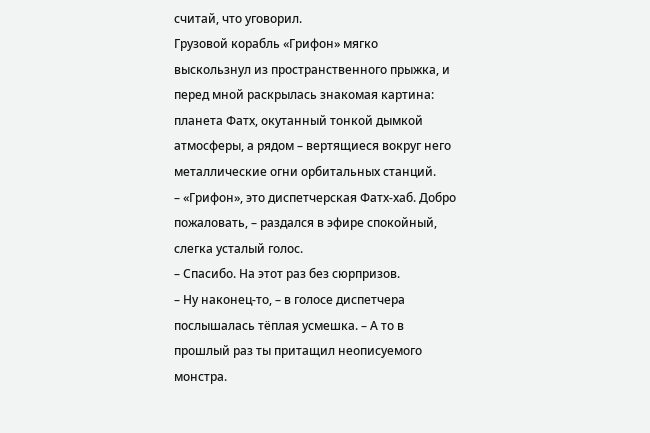считай, что уговорил.
Грузовой корабль «Грифон» мягко выскользнул из пространственного прыжка, и перед мной раскрылась знакомая картина: планета Фатх, окутанный тонкой дымкой атмосферы, а рядом – вертящиеся вокруг него металлические огни орбитальных станций.
– «Грифон», это диспетчерская Фатх-хаб. Добро пожаловать, – раздался в эфире спокойный, слегка усталый голос.
– Спасибо. На этот раз без сюрпризов.
– Ну наконец-то, – в голосе диспетчера послышалась тёплая усмешка. – А то в прошлый раз ты притащил неописуемого монстра.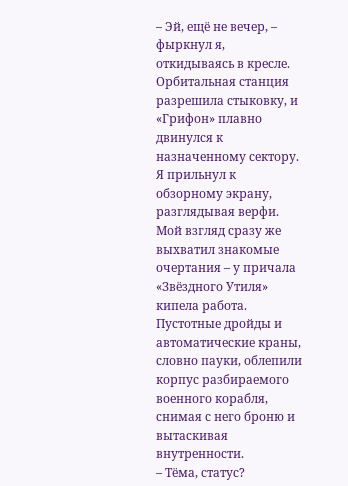– Эй, ещё не вечер, – фыркнул я, откидываясь в кресле.
Орбитальная станция разрешила стыковку, и «Грифон» плавно двинулся к назначенному сектору. Я прильнул к обзорному экрану, разглядывая верфи. Мой взгляд сразу же выхватил знакомые очертания – у причала «Звёздного Утиля» кипела работа. Пустотные дройды и автоматические краны, словно пауки, облепили корпус разбираемого военного корабля, снимая с него броню и вытаскивая внутренности.
– Тёма, статус?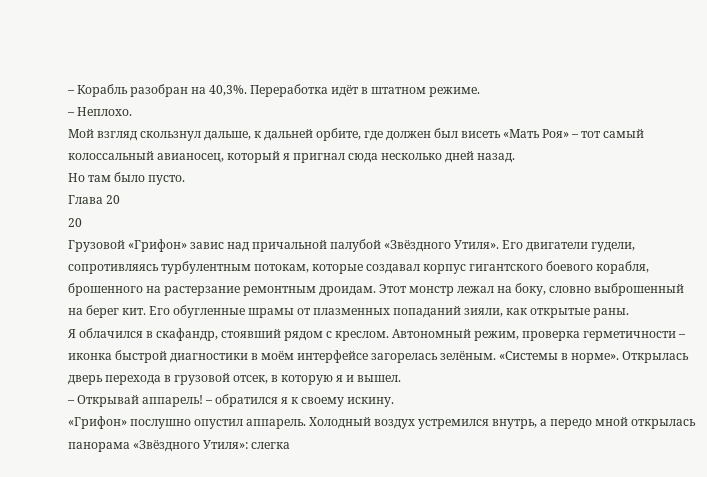– Корабль разобран на 40,3%. Переработка идёт в штатном режиме.
– Неплохо.
Мой взгляд скользнул дальше, к дальней орбите, где должен был висеть «Мать Роя» – тот самый колоссальный авианосец, который я пригнал сюда несколько дней назад.
Но там было пусто.
Глава 20
20
Грузовой «Грифон» завис над причальной палубой «Звёздного Утиля». Его двигатели гудели, сопротивляясь турбулентным потокам, которые создавал корпус гигантского боевого корабля, брошенного на растерзание ремонтным дроидам. Этот монстр лежал на боку, словно выброшенный на берег кит. Его обугленные шрамы от плазменных попаданий зияли, как открытые раны.
Я облачился в скафандр, стоявший рядом с креслом. Автономный режим, проверка герметичности – иконка быстрой диагностики в моём интерфейсе загорелась зелёным. «Системы в норме». Открылась дверь перехода в грузовой отсек, в которую я и вышел.
– Открывай аппарель! – обратился я к своему искину.
«Грифон» послушно опустил аппарель. Холодный воздух устремился внутрь, а передо мной открылась панорама «Звёздного Утиля»: слегка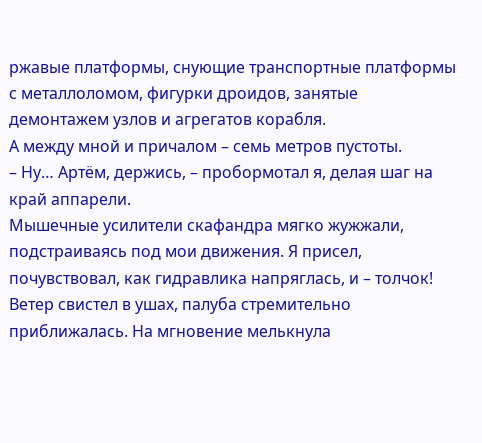ржавые платформы, снующие транспортные платформы с металлоломом, фигурки дроидов, занятые демонтажем узлов и агрегатов корабля.
А между мной и причалом – семь метров пустоты.
– Ну… Артём, держись, – пробормотал я, делая шаг на край аппарели.
Мышечные усилители скафандра мягко жужжали, подстраиваясь под мои движения. Я присел, почувствовал, как гидравлика напряглась, и – толчок!
Ветер свистел в ушах, палуба стремительно приближалась. На мгновение мелькнула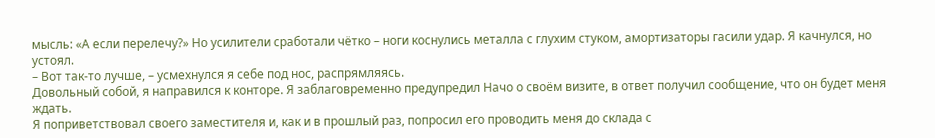мысль: «А если перелечу?» Но усилители сработали чётко – ноги коснулись металла с глухим стуком, амортизаторы гасили удар. Я качнулся, но устоял.
– Вот так-то лучше, – усмехнулся я себе под нос, распрямляясь.
Довольный собой, я направился к конторе. Я заблаговременно предупредил Начо о своём визите, в ответ получил сообщение, что он будет меня ждать.
Я поприветствовал своего заместителя и, как и в прошлый раз, попросил его проводить меня до склада с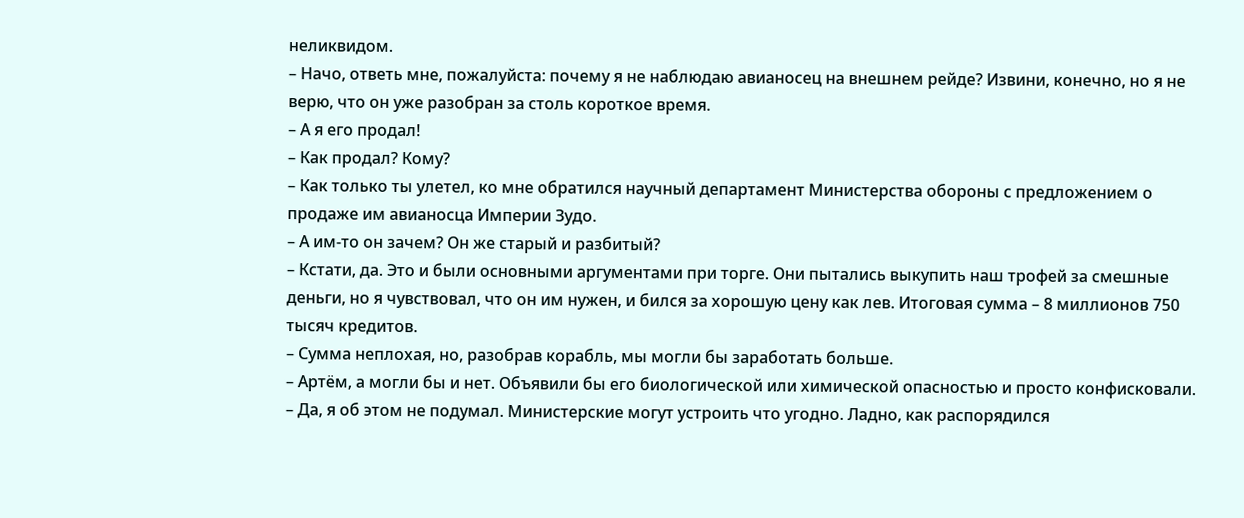неликвидом.
– Начо, ответь мне, пожалуйста: почему я не наблюдаю авианосец на внешнем рейде? Извини, конечно, но я не верю, что он уже разобран за столь короткое время.
– А я его продал!
– Как продал? Кому?
– Как только ты улетел, ко мне обратился научный департамент Министерства обороны с предложением о продаже им авианосца Империи Зудо.
– А им-то он зачем? Он же старый и разбитый?
– Кстати, да. Это и были основными аргументами при торге. Они пытались выкупить наш трофей за смешные деньги, но я чувствовал, что он им нужен, и бился за хорошую цену как лев. Итоговая сумма – 8 миллионов 750 тысяч кредитов.
– Сумма неплохая, но, разобрав корабль, мы могли бы заработать больше.
– Артём, а могли бы и нет. Объявили бы его биологической или химической опасностью и просто конфисковали.
– Да, я об этом не подумал. Министерские могут устроить что угодно. Ладно, как распорядился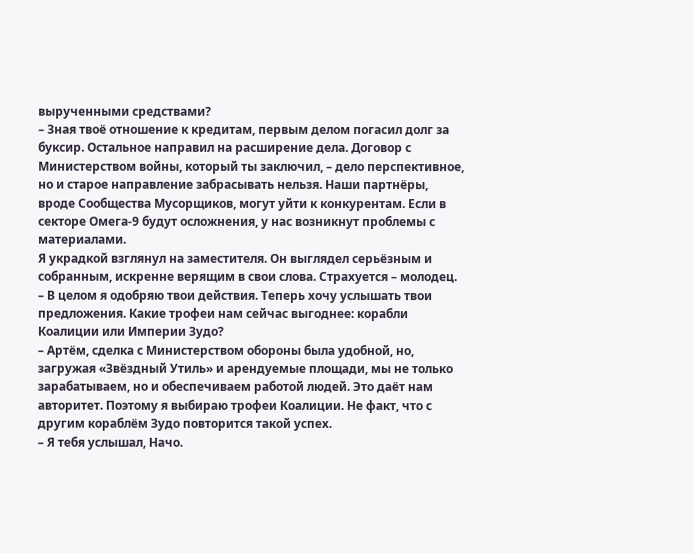вырученными средствами?
– Зная твоё отношение к кредитам, первым делом погасил долг за буксир. Остальное направил на расширение дела. Договор с Министерством войны, который ты заключил, – дело перспективное, но и старое направление забрасывать нельзя. Наши партнёры, вроде Сообщества Мусорщиков, могут уйти к конкурентам. Если в секторе Омега-9 будут осложнения, у нас возникнут проблемы с материалами.
Я украдкой взглянул на заместителя. Он выглядел серьёзным и собранным, искренне верящим в свои слова. Страхуется – молодец.
– В целом я одобряю твои действия. Теперь хочу услышать твои предложения. Какие трофеи нам сейчас выгоднее: корабли Коалиции или Империи Зудо?
– Артём, сделка с Министерством обороны была удобной, но, загружая «Звёздный Утиль» и арендуемые площади, мы не только зарабатываем, но и обеспечиваем работой людей. Это даёт нам авторитет. Поэтому я выбираю трофеи Коалиции. Не факт, что с другим кораблём Зудо повторится такой успех.
– Я тебя услышал, Начо.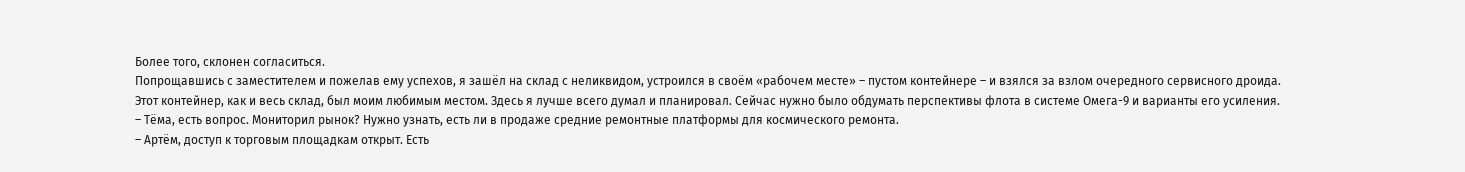Более того, склонен согласиться.
Попрощавшись с заместителем и пожелав ему успехов, я зашёл на склад с неликвидом, устроился в своём «рабочем месте» – пустом контейнере – и взялся за взлом очередного сервисного дроида.
Этот контейнер, как и весь склад, был моим любимым местом. Здесь я лучше всего думал и планировал. Сейчас нужно было обдумать перспективы флота в системе Омега-9 и варианты его усиления.
– Тёма, есть вопрос. Мониторил рынок? Нужно узнать, есть ли в продаже средние ремонтные платформы для космического ремонта.
– Артём, доступ к торговым площадкам открыт. Есть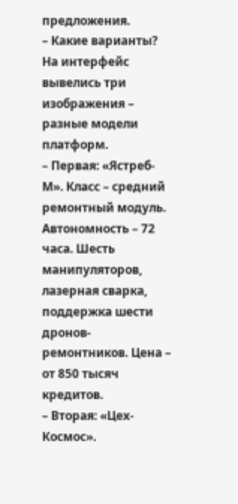предложения.
– Какие варианты?
На интерфейс вывелись три изображения – разные модели платформ.
– Первая: «Ястреб-М». Класс – средний ремонтный модуль. Автономность – 72 часа. Шесть манипуляторов, лазерная сварка, поддержка шести дронов-ремонтников. Цена – от 850 тысяч кредитов.
– Вторая: «Цех-Космос».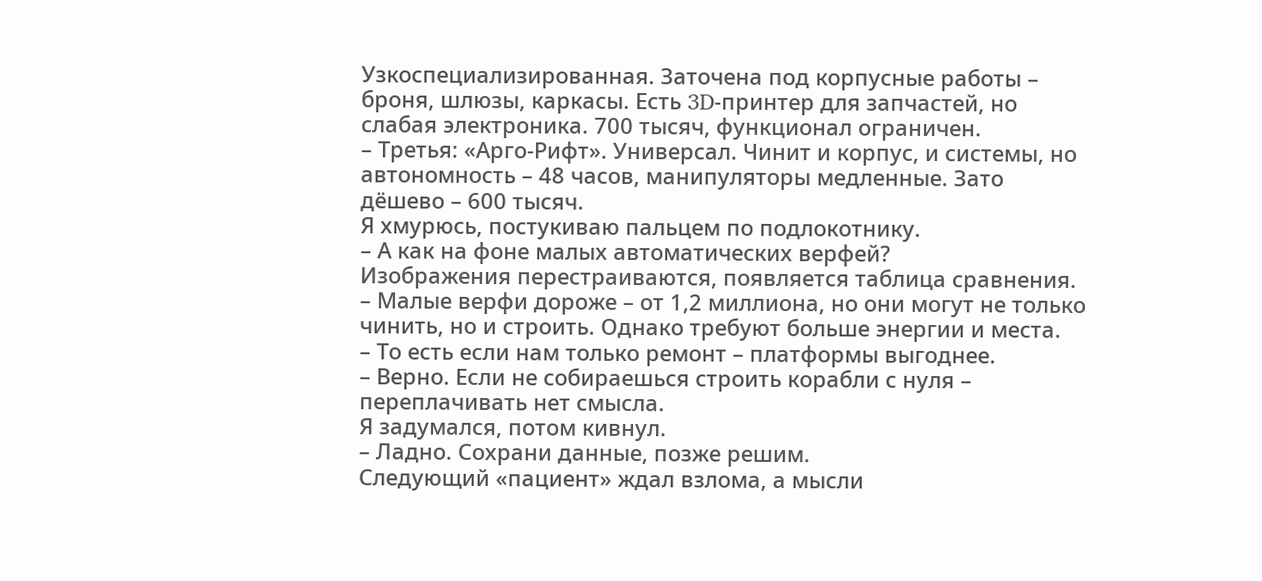Узкоспециализированная. Заточена под корпусные работы – броня, шлюзы, каркасы. Есть 3D-принтер для запчастей, но слабая электроника. 700 тысяч, функционал ограничен.
– Третья: «Арго-Рифт». Универсал. Чинит и корпус, и системы, но автономность – 48 часов, манипуляторы медленные. Зато дёшево – 600 тысяч.
Я хмурюсь, постукиваю пальцем по подлокотнику.
– А как на фоне малых автоматических верфей?
Изображения перестраиваются, появляется таблица сравнения.
– Малые верфи дороже – от 1,2 миллиона, но они могут не только чинить, но и строить. Однако требуют больше энергии и места.
– То есть если нам только ремонт – платформы выгоднее.
– Верно. Если не собираешься строить корабли с нуля – переплачивать нет смысла.
Я задумался, потом кивнул.
– Ладно. Сохрани данные, позже решим.
Следующий «пациент» ждал взлома, а мысли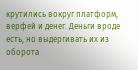крутились вокруг платформ, верфей и денег. Деньги вроде есть, но выдергивать их из оборота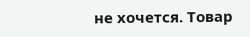не хочется. Товар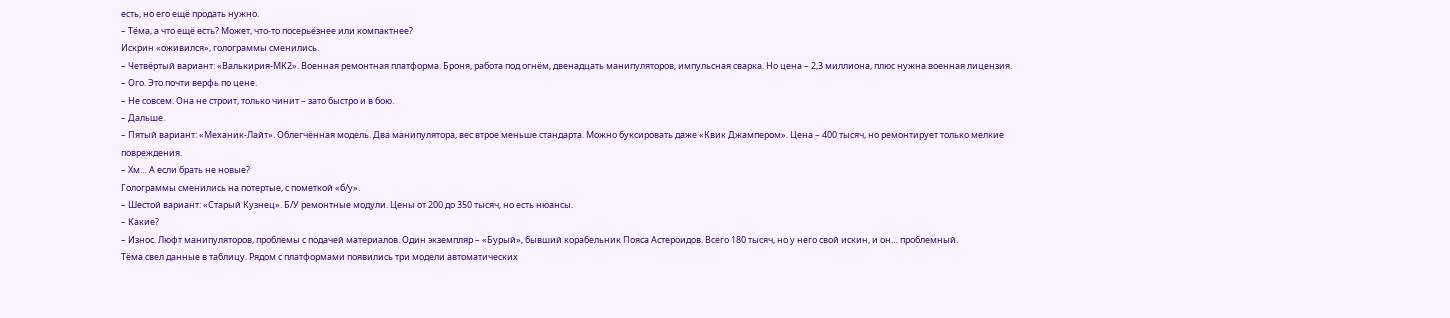есть, но его ещё продать нужно.
– Тёма, а что ещё есть? Может, что-то посерьёзнее или компактнее?
Искрин «оживился», голограммы сменились.
– Четвёртый вариант: «Валькирия-МК2». Военная ремонтная платформа. Броня, работа под огнём, двенадцать манипуляторов, импульсная сварка. Но цена – 2,3 миллиона, плюс нужна военная лицензия.
– Ого. Это почти верфь по цене.
– Не совсем. Она не строит, только чинит – зато быстро и в бою.
– Дальше.
– Пятый вариант: «Механик-Лайт». Облегчённая модель. Два манипулятора, вес втрое меньше стандарта. Можно буксировать даже «Квик Джампером». Цена – 400 тысяч, но ремонтирует только мелкие повреждения.
– Хм… А если брать не новые?
Голограммы сменились на потертые, с пометкой «б/у».
– Шестой вариант: «Старый Кузнец». Б/У ремонтные модули. Цены от 200 до 350 тысяч, но есть нюансы.
– Какие?
– Износ. Люфт манипуляторов, проблемы с подачей материалов. Один экземпляр – «Бурый», бывший корабельник Пояса Астероидов. Всего 180 тысяч, но у него свой искин, и он… проблемный.
Тёма свел данные в таблицу. Рядом с платформами появились три модели автоматических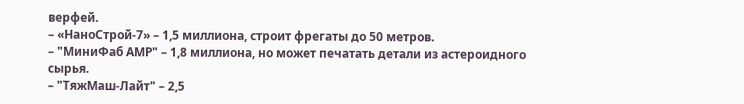верфей.
– «НаноСтрой-7» – 1,5 миллиона, строит фрегаты до 50 метров.
– "МиниФаб АМР" – 1,8 миллиона, но может печатать детали из астероидного сырья.
– "ТяжМаш-Лайт" – 2,5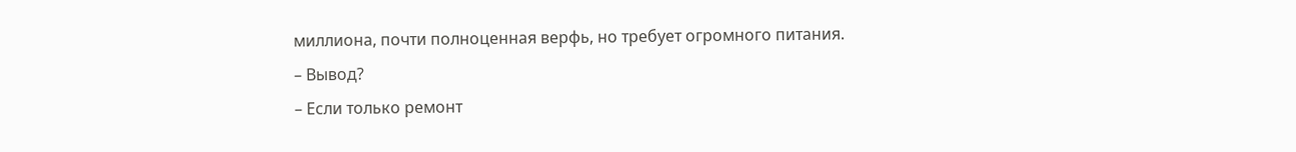миллиона, почти полноценная верфь, но требует огромного питания.
– Вывод?
– Если только ремонт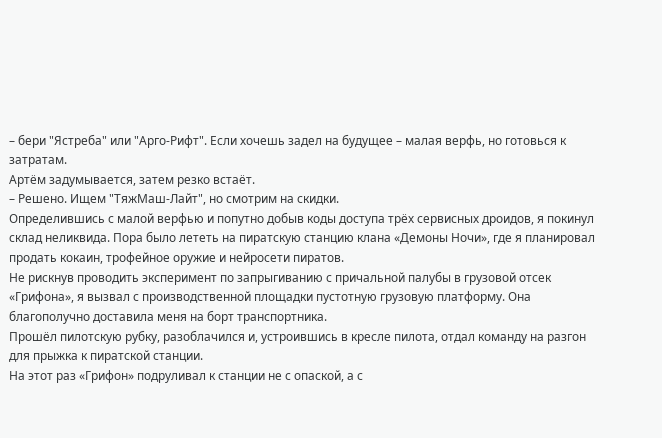– бери "Ястреба" или "Арго-Рифт". Если хочешь задел на будущее – малая верфь, но готовься к затратам.
Артём задумывается, затем резко встаёт.
– Решено. Ищем "ТяжМаш-Лайт", но смотрим на скидки.
Определившись с малой верфью и попутно добыв коды доступа трёх сервисных дроидов, я покинул склад неликвида. Пора было лететь на пиратскую станцию клана «Демоны Ночи», где я планировал продать кокаин, трофейное оружие и нейросети пиратов.
Не рискнув проводить эксперимент по запрыгиванию с причальной палубы в грузовой отсек «Грифона», я вызвал с производственной площадки пустотную грузовую платформу. Она благополучно доставила меня на борт транспортника.
Прошёл пилотскую рубку, разоблачился и, устроившись в кресле пилота, отдал команду на разгон для прыжка к пиратской станции.
На этот раз «Грифон» подруливал к станции не с опаской, а с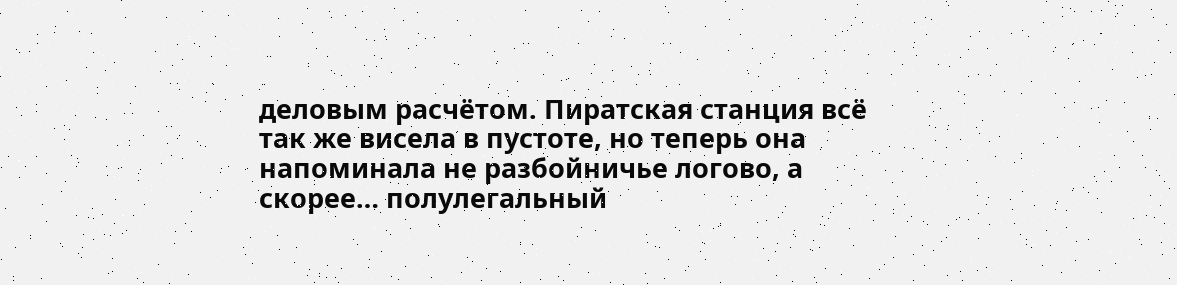деловым расчётом. Пиратская станция всё так же висела в пустоте, но теперь она напоминала не разбойничье логово, а скорее… полулегальный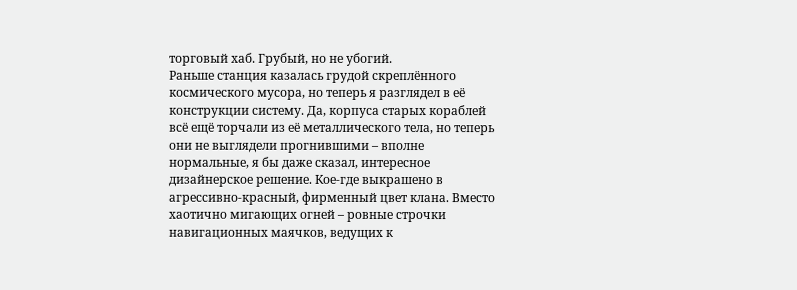торговый хаб. Грубый, но не убогий.
Раньше станция казалась грудой скреплённого космического мусора, но теперь я разглядел в её конструкции систему. Да, корпуса старых кораблей всё ещё торчали из её металлического тела, но теперь они не выглядели прогнившими – вполне нормальные, я бы даже сказал, интересное дизайнерское решение. Кое-где выкрашено в агрессивно-красный, фирменный цвет клана. Вместо хаотично мигающих огней – ровные строчки навигационных маячков, ведущих к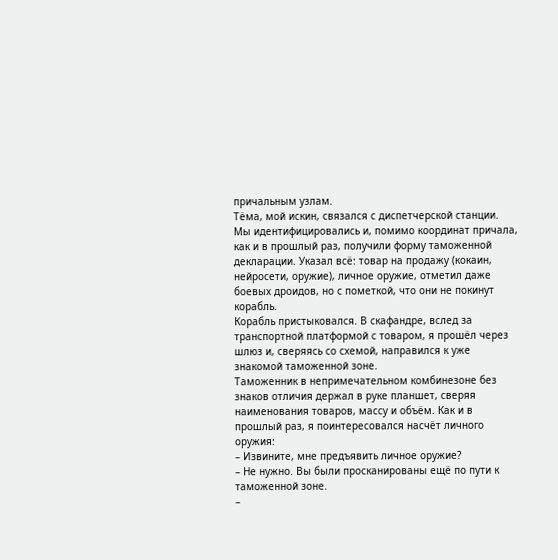причальным узлам.
Тёма, мой искин, связался с диспетчерской станции. Мы идентифицировались и, помимо координат причала, как и в прошлый раз, получили форму таможенной декларации. Указал всё: товар на продажу (кокаин, нейросети, оружие), личное оружие, отметил даже боевых дроидов, но с пометкой, что они не покинут корабль.
Корабль пристыковался. В скафандре, вслед за транспортной платформой с товаром, я прошёл через шлюз и, сверяясь со схемой, направился к уже знакомой таможенной зоне.
Таможенник в непримечательном комбинезоне без знаков отличия держал в руке планшет, сверяя наименования товаров, массу и объём. Как и в прошлый раз, я поинтересовался насчёт личного оружия:
– Извините, мне предъявить личное оружие?
– Не нужно. Вы были просканированы ещё по пути к таможенной зоне.
–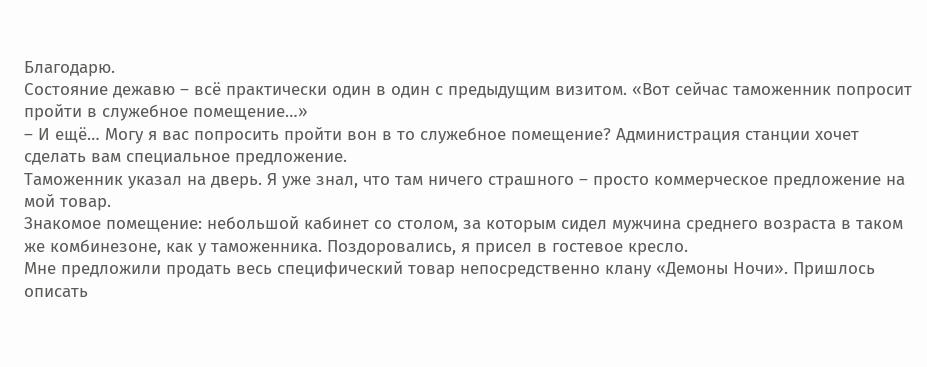Благодарю.
Состояние дежавю – всё практически один в один с предыдущим визитом. «Вот сейчас таможенник попросит пройти в служебное помещение…»
– И ещё… Могу я вас попросить пройти вон в то служебное помещение? Администрация станции хочет сделать вам специальное предложение.
Таможенник указал на дверь. Я уже знал, что там ничего страшного – просто коммерческое предложение на мой товар.
Знакомое помещение: небольшой кабинет со столом, за которым сидел мужчина среднего возраста в таком же комбинезоне, как у таможенника. Поздоровались, я присел в гостевое кресло.
Мне предложили продать весь специфический товар непосредственно клану «Демоны Ночи». Пришлось описать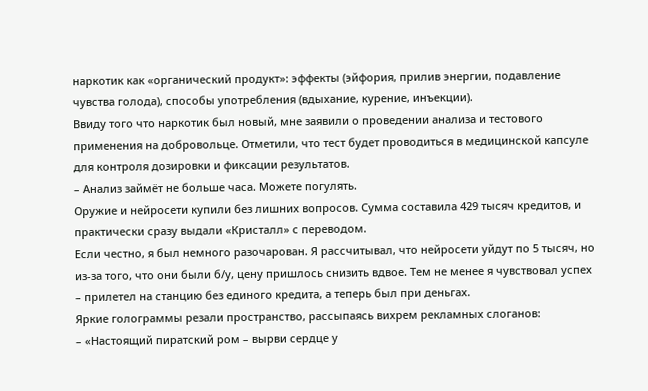наркотик как «органический продукт»: эффекты (эйфория, прилив энергии, подавление чувства голода), способы употребления (вдыхание, курение, инъекции).
Ввиду того что наркотик был новый, мне заявили о проведении анализа и тестового применения на добровольце. Отметили, что тест будет проводиться в медицинской капсуле для контроля дозировки и фиксации результатов.
– Анализ займёт не больше часа. Можете погулять.
Оружие и нейросети купили без лишних вопросов. Сумма составила 429 тысяч кредитов, и практически сразу выдали «Кристалл» с переводом.
Если честно, я был немного разочарован. Я рассчитывал, что нейросети уйдут по 5 тысяч, но из-за того, что они были б/у, цену пришлось снизить вдвое. Тем не менее я чувствовал успех – прилетел на станцию без единого кредита, а теперь был при деньгах.
Яркие голограммы резали пространство, рассыпаясь вихрем рекламных слоганов:
– «Настоящий пиратский ром – вырви сердце у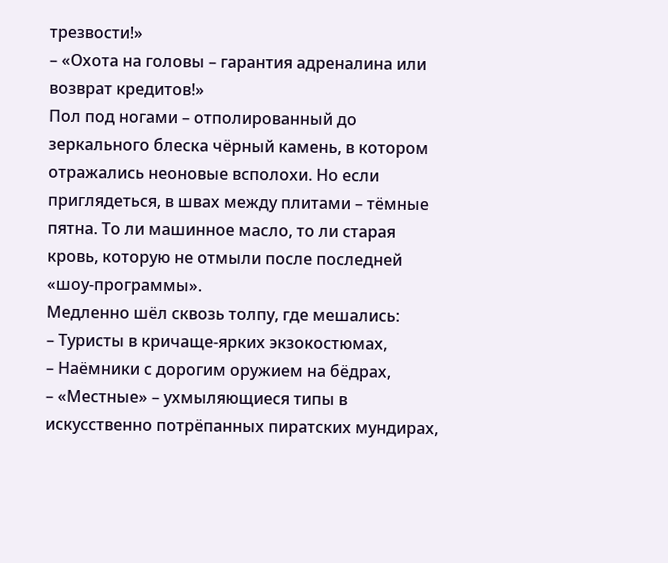трезвости!»
– «Охота на головы – гарантия адреналина или возврат кредитов!»
Пол под ногами – отполированный до зеркального блеска чёрный камень, в котором отражались неоновые всполохи. Но если приглядеться, в швах между плитами – тёмные пятна. То ли машинное масло, то ли старая кровь, которую не отмыли после последней «шоу-программы».
Медленно шёл сквозь толпу, где мешались:
– Туристы в кричаще-ярких экзокостюмах,
– Наёмники с дорогим оружием на бёдрах,
– «Местные» – ухмыляющиеся типы в искусственно потрёпанных пиратских мундирах,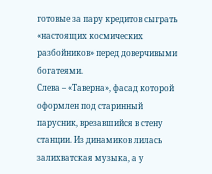готовые за пару кредитов сыграть «настоящих космических разбойников» перед доверчивыми богатеями.
Слева – «Таверна», фасад которой оформлен под старинный парусник, врезавшийся в стену станции. Из динамиков лилась залихватская музыка, а у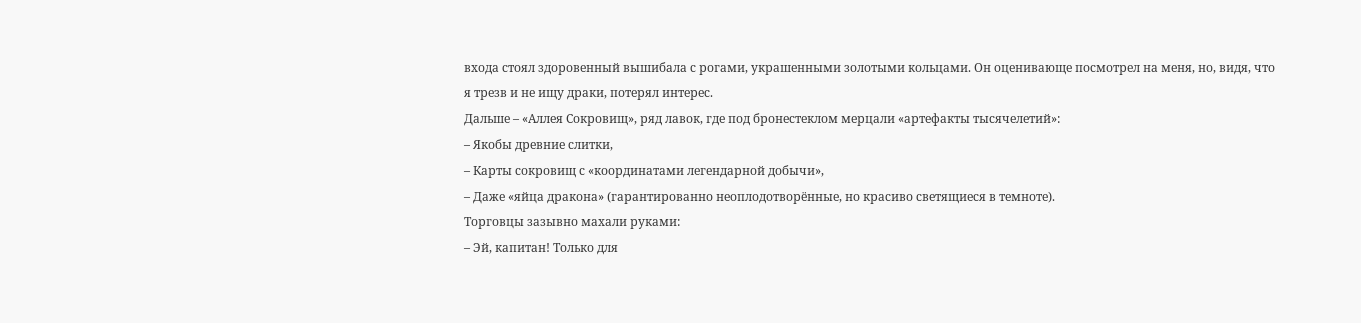входа стоял здоровенный вышибала с рогами, украшенными золотыми кольцами. Он оценивающе посмотрел на меня, но, видя, что я трезв и не ищу драки, потерял интерес.
Дальше – «Аллея Сокровищ», ряд лавок, где под бронестеклом мерцали «артефакты тысячелетий»:
– Якобы древние слитки,
– Карты сокровищ с «координатами легендарной добычи»,
– Даже «яйца дракона» (гарантированно неоплодотворённые, но красиво светящиеся в темноте).
Торговцы зазывно махали руками:
– Эй, капитан! Только для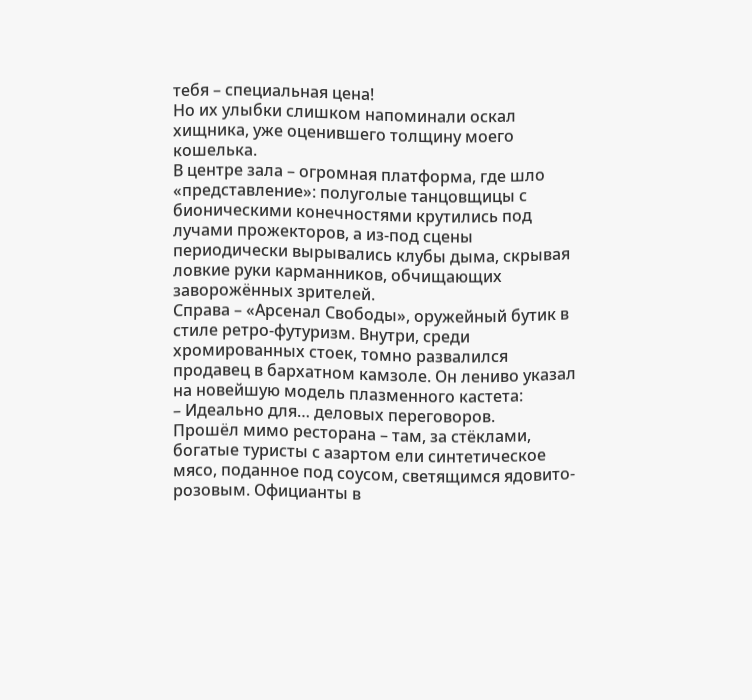тебя – специальная цена!
Но их улыбки слишком напоминали оскал хищника, уже оценившего толщину моего кошелька.
В центре зала – огромная платформа, где шло «представление»: полуголые танцовщицы с бионическими конечностями крутились под лучами прожекторов, а из-под сцены периодически вырывались клубы дыма, скрывая ловкие руки карманников, обчищающих заворожённых зрителей.
Справа – «Арсенал Свободы», оружейный бутик в стиле ретро-футуризм. Внутри, среди хромированных стоек, томно развалился продавец в бархатном камзоле. Он лениво указал на новейшую модель плазменного кастета:
– Идеально для… деловых переговоров.
Прошёл мимо ресторана – там, за стёклами, богатые туристы с азартом ели синтетическое мясо, поданное под соусом, светящимся ядовито-розовым. Официанты в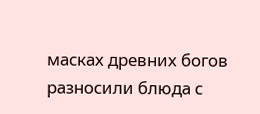масках древних богов разносили блюда с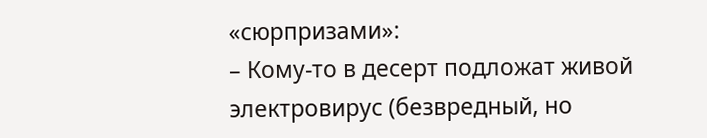«сюрпризами»:
– Кому-то в десерт подложат живой электровирус (безвредный, но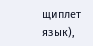щиплет язык),